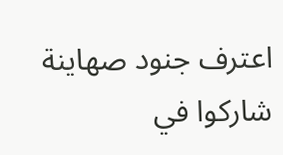اعترف جنود صهاينة شاركوا في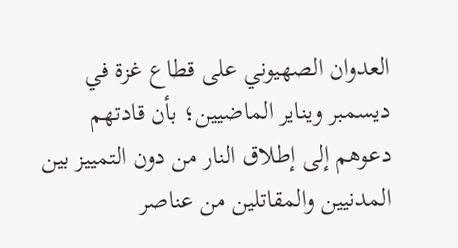العدوان الصهيوني على قطاع غزة في ديسمبر ويناير الماضيين؛ بأن قادتهم دعوهم إلى إطلاق النار من دون التمييز بين المدنيين والمقاتلين من عناصر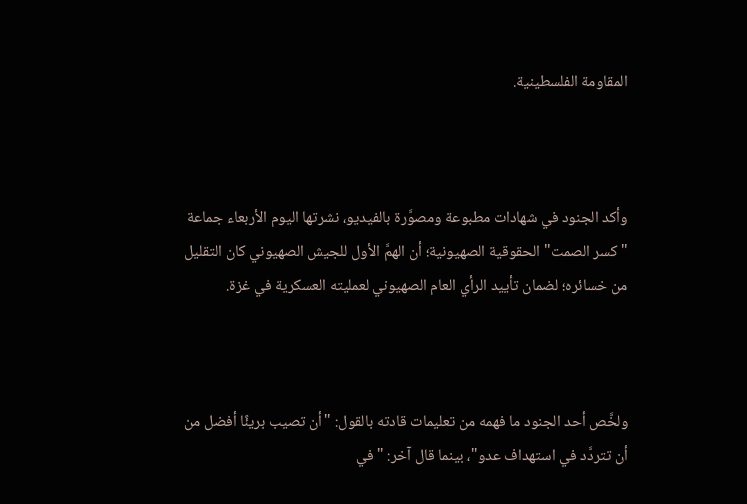المقاومة الفلسطينية.



وأكد الجنود في شهادات مطبوعة ومصوَّرة بالفيديو، نشرتها اليوم الأربعاء جماعة "كسر الصمت" الحقوقية الصهيونية؛ أن الهمَّ الأول للجيش الصهيوني كان التقليل من خسائره؛ لضمان تأييد الرأي العام الصهيوني لعمليته العسكرية في غزة.



ولخَّص أحد الجنود ما فهمه من تعليمات قادته بالقول: "أن تصيب بريئًا أفضل من أن تتردَّد في استهداف عدو"، بينما قال آخر: "في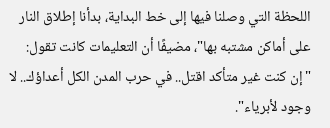اللحظة التي وصلنا فيها إلى خط البداية، بدأنا إطلاق النار على أماكن مشتبه بها"، مضيفًا أن التعليمات كانت تقول: "إن كنت غير متأكد اقتل.. في حرب المدن الكل أعداؤك.. لا وجود لأبرياء".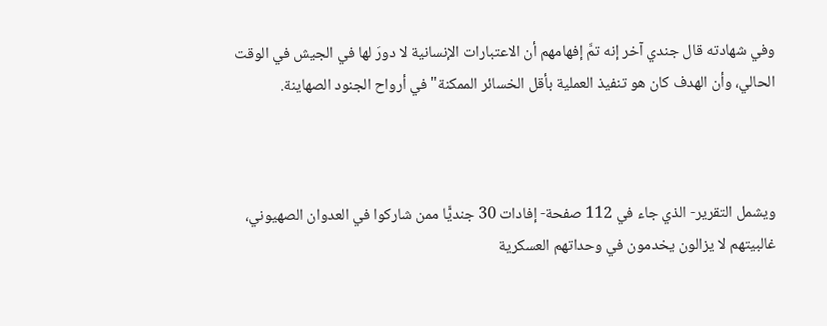وفي شهادته قال جندي آخر إنه تمَّ إفهامهم أن الاعتبارات الإنسانية لا دورَ لها في الجيش في الوقت الحالي، وأن الهدف كان هو تنفيذ العملية بأقل الخسائر الممكنة" في أرواح الجنود الصهاينة.



ويشمل التقرير- الذي جاء في 112 صفحة- إفادات 30 جنديًّا ممن شاركوا في العدوان الصهيوني، غالبيتهم لا يزالون يخدمون في وحداتهم العسكرية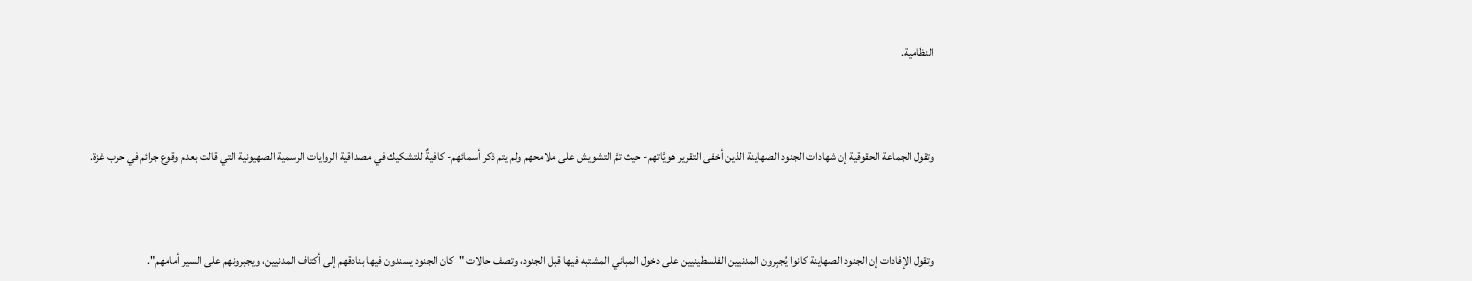النظامية.



وتقول الجماعة الحقوقية إن شهادات الجنود الصهاينة الذين أخفى التقرير هويَّاتهم- حيث تمَّ التشويش على ملامحهم ولم يتم ذكر أسمائهم- كافيةٌ للتشكيك في مصداقية الروايات الرسمية الصهيونية التي قالت بعدم وقوع جرائم في حرب غزة.



وتقول الإفادات إن الجنود الصهاينة كانوا يُجبِرون المدنيين الفلسطينيين على دخول المباني المشتبه فيها قبل الجنود، وتصف حالات "كان الجنود يسندون فيها بنادقهم إلى أكتاف المدنيين، ويجبرونهم على السير أمامهم".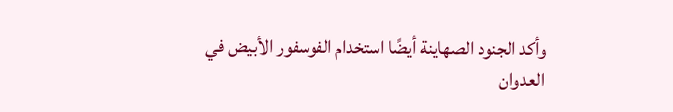وأكد الجنود الصهاينة أيضًا استخدام الفوسفور الأبيض في العدوان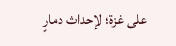على غزة؛ لإحداث دمارٍ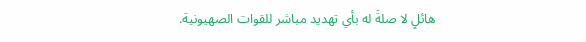هائلٍ لا صلةَ له بأي تهديد مباشر للقوات الصهيونية.